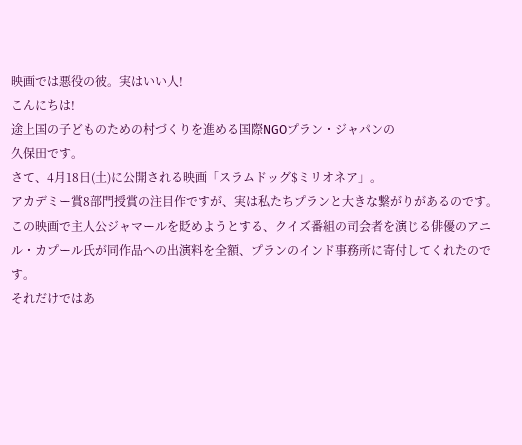映画では悪役の彼。実はいい人!
こんにちは!
途上国の子どものための村づくりを進める国際NGOプラン・ジャパンの
久保田です。
さて、4月18日(土)に公開される映画「スラムドッグ$ミリオネア」。
アカデミー賞8部門授賞の注目作ですが、実は私たちプランと大きな繋がりがあるのです。
この映画で主人公ジャマールを貶めようとする、クイズ番組の司会者を演じる俳優のアニル・カプール氏が同作品への出演料を全額、プランのインド事務所に寄付してくれたのです。
それだけではあ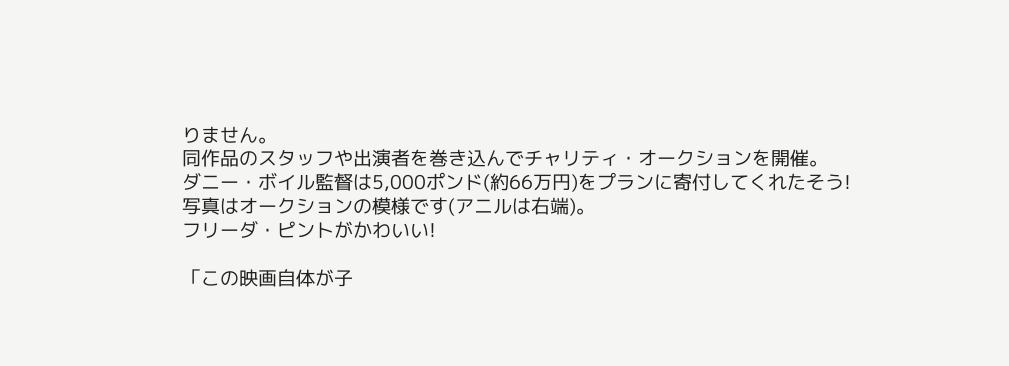りません。
同作品のスタッフや出演者を巻き込んでチャリティ・オークションを開催。
ダニー・ボイル監督は5,000ポンド(約66万円)をプランに寄付してくれたそう!
写真はオークションの模様です(アニルは右端)。
フリーダ・ピントがかわいい!

「この映画自体が子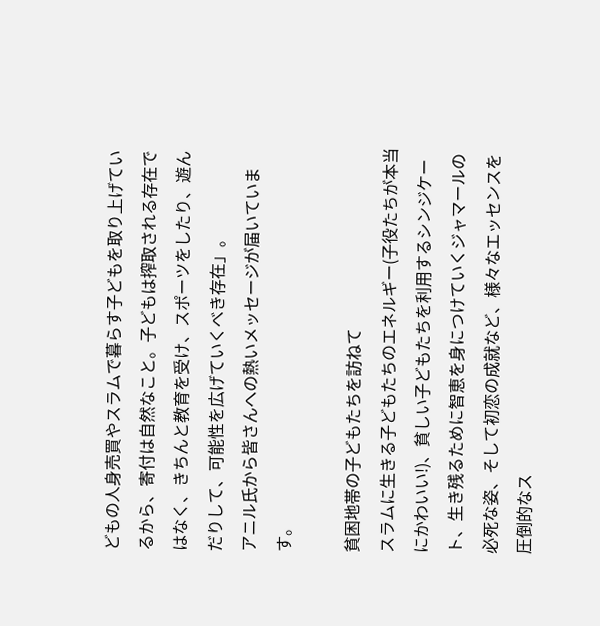どもの人身売買やスラムで暮らす子どもを取り上げているから、寄付は自然なこと。子どもは搾取される存在ではなく、きちんと教育を受け、スポーツをしたり、遊んだりして、可能性を広げていくべき存在」。
アニル氏から皆さんへの熱いメッセージが届いています。

貧困地帯の子どもたちを訪ねて
スラムに生きる子どもたちのエネルギー(子役たちが本当にかわいい!)、貧しい子どもたちを利用するシンジケート、生き残るために智恵を身につけていくジャマールの必死な姿、そして初恋の成就など、様々なエッセンスを圧倒的なス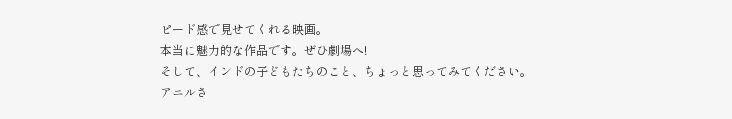ピード感で見せてくれる映画。
本当に魅力的な作品です。ぜひ劇場へ!
そして、インドの子どもたちのこと、ちょっと思ってみてください。
アニルさ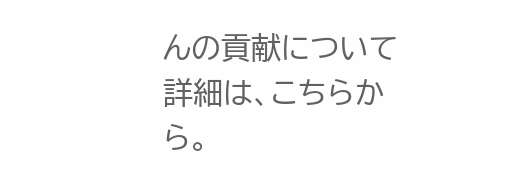んの貢献について詳細は、こちらから。